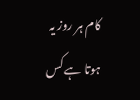کام ہر روز یہ ہوتا ہے کس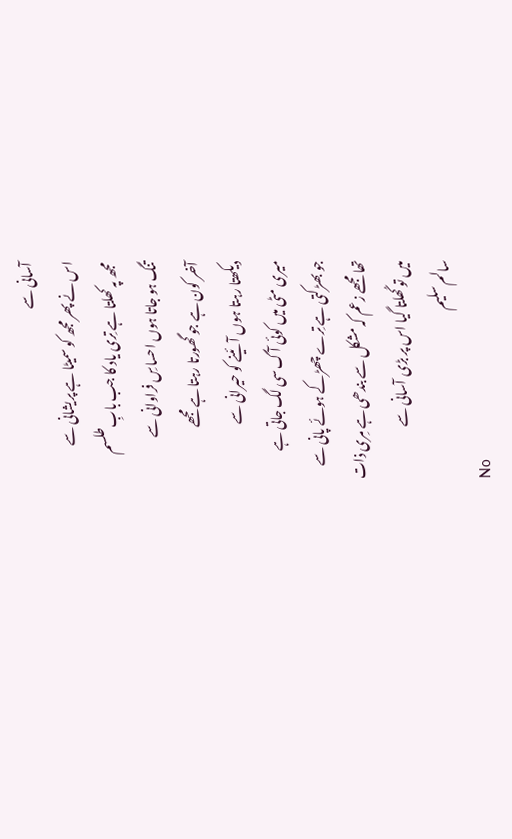آسانی سے
اس نے پھر مجھ کو سمیٹا ہے پریشانی سے
مجھ پہ کھلتا ہے تِری یاد کا جب بابِ طلسم
تنگ ہو جاتا ہوں احساسِ فراوانی سے
آخر کون ہے جو گھورتا رہتا ہے مجھے
دیکھتا رہتا ہوں آئینے کو حیرانی سے
میری مٹی میں کوئی آگ سی لگ جاتی ہے
جو بھڑکتی ہے تِرے چھڑکے ہوئے پانی سے
تھا مجھے زعم کہ مشکل سے بندھی ہے مِری ذات
میں تو کُھلتا گیا اس پر بڑی آسانی سے
سالم سلیم
No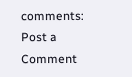comments:
Post a Comment